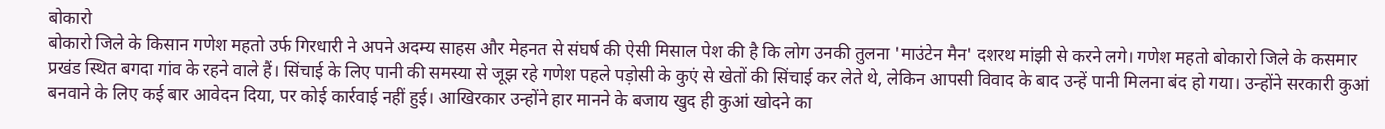बोकारो
बोकारो जिले के किसान गणेश महतो उर्फ गिरधारी ने अपने अदम्य साहस और मेहनत से संघर्ष की ऐसी मिसाल पेश की है कि लोग उनकी तुलना 'माउंटेन मैन' दशरथ मांझी से करने लगे। गणेश महतो बोकारो जिले के कसमार प्रखंड स्थित बगदा गांव के रहने वाले हैं। सिंचाई के लिए पानी की समस्या से जूझ रहे गणेश पहले पड़ोसी के कुएं से खेतों की सिंचाई कर लेते थे, लेकिन आपसी विवाद के बाद उन्हें पानी मिलना बंद हो गया। उन्होंने सरकारी कुआं बनवाने के लिए कई बार आवेदन दिया, पर कोई कार्रवाई नहीं हुई। आखिरकार उन्होंने हार मानने के बजाय खुद ही कुआं खोदने का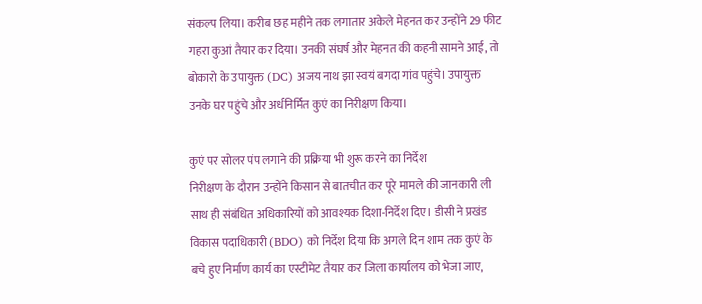संकल्प लिया। करीब छह महीने तक लगातार अकेले मेहनत कर उन्होंने 29 फीट गहरा कुआं तैयार कर दिया। उनकी संघर्ष और मेहनत की कहनी सामने आई, तो बोकारो के उपायुक्त (DC) अजय नाथ झा स्वयं बगदा गांव पहुंचे। उपायुक्त उनके घर पहुंचे और अर्धनिर्मित कुएं का निरीक्षण किया।

कुएं पर सोलर पंप लगाने की प्रक्रिया भी शुरू करने का निर्देश
निरीक्षण के दौरान उन्होंने किसान से बातचीत कर पूरे मामले की जानकारी ली साथ ही संबंधित अधिकारियों को आवश्यक दिशा-निर्देश दिए। डीसी ने प्रखंड विकास पदाधिकारी (BDO) को निर्देश दिया कि अगले दिन शाम तक कुएं के बचे हुए निर्माण कार्य का एस्टीमेट तैयार कर जिला कार्यालय को भेजा जाए,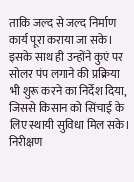ताकि जल्द से जल्द निर्माण कार्य पूरा कराया जा सके। इसके साथ ही उन्होंने कुएं पर सोलर पंप लगाने की प्रक्रिया भी शुरू करने का निर्देश दिया, जिससे किसान को सिंचाई के लिए स्थायी सुविधा मिल सके। निरीक्षण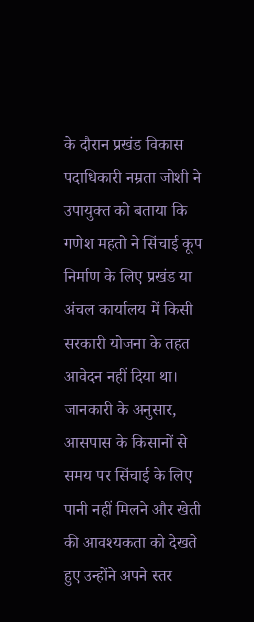के दौरान प्रखंड विकास पदाधिकारी नम्रता जोशी ने उपायुक्त को बताया कि गणेश महतो ने सिंचाई कूप निर्माण के लिए प्रखंड या अंचल कार्यालय में किसी सरकारी योजना के तहत आवेदन नहीं दिया था। जानकारी के अनुसार, आसपास के किसानों से समय पर सिंचाई के लिए पानी नहीं मिलने और खेती की आवश्यकता को देखते हुए उन्होंने अपने स्तर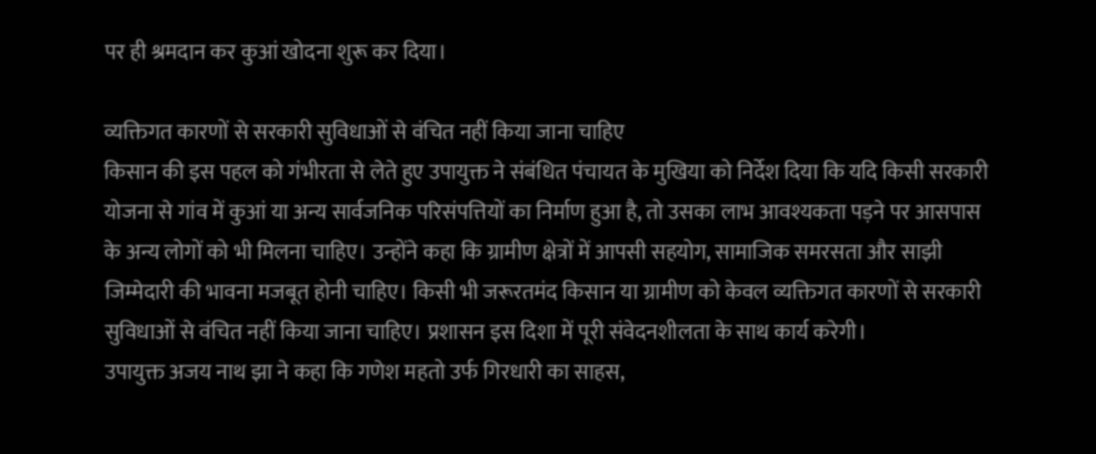पर ही श्रमदान कर कुआं खोदना शुरू कर दिया।

व्यक्तिगत कारणों से सरकारी सुविधाओं से वंचित नहीं किया जाना चाहिए
किसान की इस पहल को गंभीरता से लेते हुए उपायुक्त ने संबंधित पंचायत के मुखिया को निर्देश दिया कि यदि किसी सरकारी योजना से गांव में कुआं या अन्य सार्वजनिक परिसंपत्तियों का निर्माण हुआ है, तो उसका लाभ आवश्यकता पड़ने पर आसपास के अन्य लोगों को भी मिलना चाहिए। उन्होंने कहा कि ग्रामीण क्षेत्रों में आपसी सहयोग, सामाजिक समरसता और साझी जिम्मेदारी की भावना मजबूत होनी चाहिए। किसी भी जरूरतमंद किसान या ग्रामीण को केवल व्यक्तिगत कारणों से सरकारी सुविधाओं से वंचित नहीं किया जाना चाहिए। प्रशासन इस दिशा में पूरी संवेदनशीलता के साथ कार्य करेगी।
उपायुक्त अजय नाथ झा ने कहा कि गणेश महतो उर्फ गिरधारी का साहस,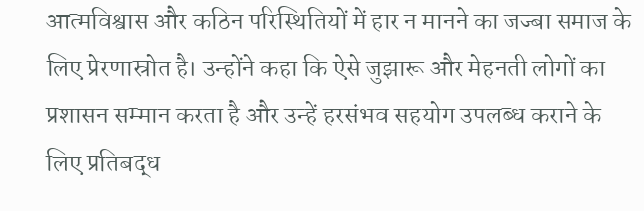आत्मविश्वास और कठिन परिस्थितियों में हार न मानने का जज्बा समाज के लिए प्रेरणास्रोत है। उन्होंने कहा कि ऐसे जुझारू और मेहनती लोगों का प्रशासन सम्मान करता है और उन्हें हरसंभव सहयोग उपलब्ध कराने के लिए प्रतिबद्ध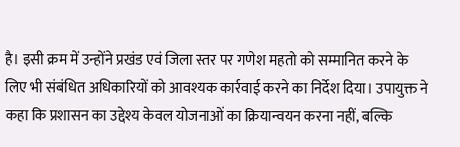है। इसी क्रम में उन्होंने प्रखंड एवं जिला स्तर पर गणेश महतो को सम्मानित करने के लिए भी संबंधित अधिकारियों को आवश्यक कार्रवाई करने का निर्देश दिया। उपायुक्त ने कहा कि प्रशासन का उद्देश्य केवल योजनाओं का क्रियान्वयन करना नहीं, बल्कि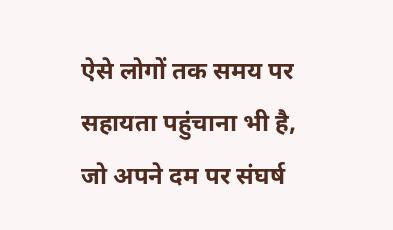ऐसे लोगों तक समय पर सहायता पहुंचाना भी है, जो अपने दम पर संघर्ष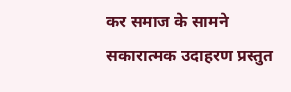कर समाज के सामने सकारात्मक उदाहरण प्रस्तुत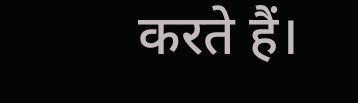करते हैं।